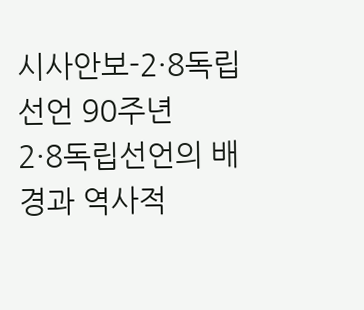시사안보-2·8독립선언 90주년
2·8독립선언의 배경과 역사적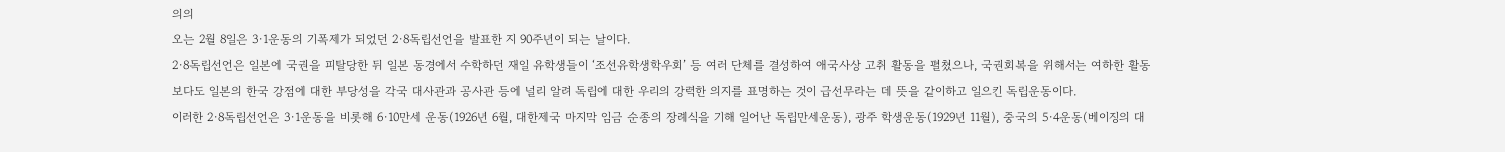의의
오는 2월 8일은 3·1운동의 기폭제가 되었던 2·8독립선언을 발표한 지 90주년이 되는 날이다.
2·8독립선언은 일본에 국권을 피탈당한 뒤 일본 동경에서 수학하던 재일 유학생들이 ‘조선유학생학우회’ 등 여러 단체를 결성하여 애국사상 고취 활동을 펼쳤으나, 국권회복을 위해서는 여하한 활동보다도 일본의 한국 강점에 대한 부당성을 각국 대사관과 공사관 등에 널리 알려 독립에 대한 우리의 강력한 의지를 표명하는 것이 급선무라는 데 뜻을 같이하고 일으킨 독립운동이다.
이러한 2·8독립선언은 3·1운동을 비롯해 6·10만세 운동(1926년 6월, 대한제국 마지막 임금 순종의 장례식을 기해 일어난 독립만세운동), 광주 학생운동(1929년 11월), 중국의 5·4운동(베이징의 대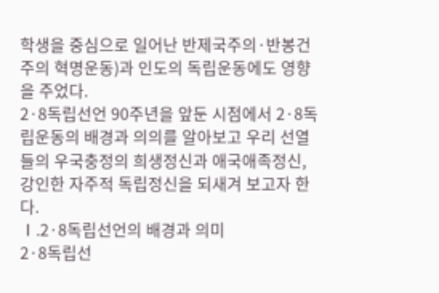학생을 중심으로 일어난 반제국주의·반봉건주의 혁명운동)과 인도의 독립운동에도 영향을 주었다.
2·8독립선언 90주년을 앞둔 시점에서 2·8독립운동의 배경과 의의를 알아보고 우리 선열들의 우국충정의 희생정신과 애국애족정신, 강인한 자주적 독립정신을 되새겨 보고자 한다.
Ⅰ.2·8독립선언의 배경과 의미
2·8독립선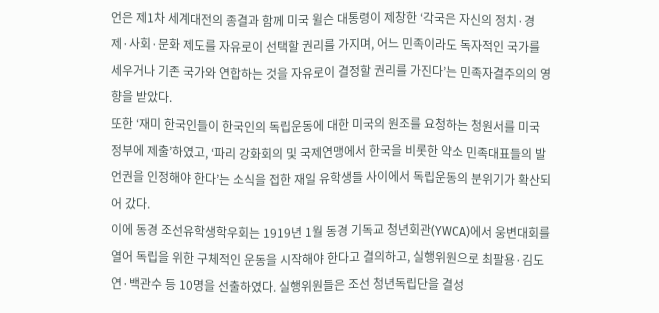언은 제1차 세계대전의 종결과 함께 미국 윌슨 대통령이 제창한 ‘각국은 자신의 정치·경제·사회·문화 제도를 자유로이 선택할 권리를 가지며, 어느 민족이라도 독자적인 국가를 세우거나 기존 국가와 연합하는 것을 자유로이 결정할 권리를 가진다’는 민족자결주의의 영향을 받았다.
또한 ‘재미 한국인들이 한국인의 독립운동에 대한 미국의 원조를 요청하는 청원서를 미국 정부에 제출’하였고, ‘파리 강화회의 및 국제연맹에서 한국을 비롯한 약소 민족대표들의 발언권을 인정해야 한다’는 소식을 접한 재일 유학생들 사이에서 독립운동의 분위기가 확산되어 갔다.
이에 동경 조선유학생학우회는 1919년 1월 동경 기독교 청년회관(YWCA)에서 웅변대회를 열어 독립을 위한 구체적인 운동을 시작해야 한다고 결의하고, 실행위원으로 최팔용·김도연·백관수 등 10명을 선출하였다. 실행위원들은 조선 청년독립단을 결성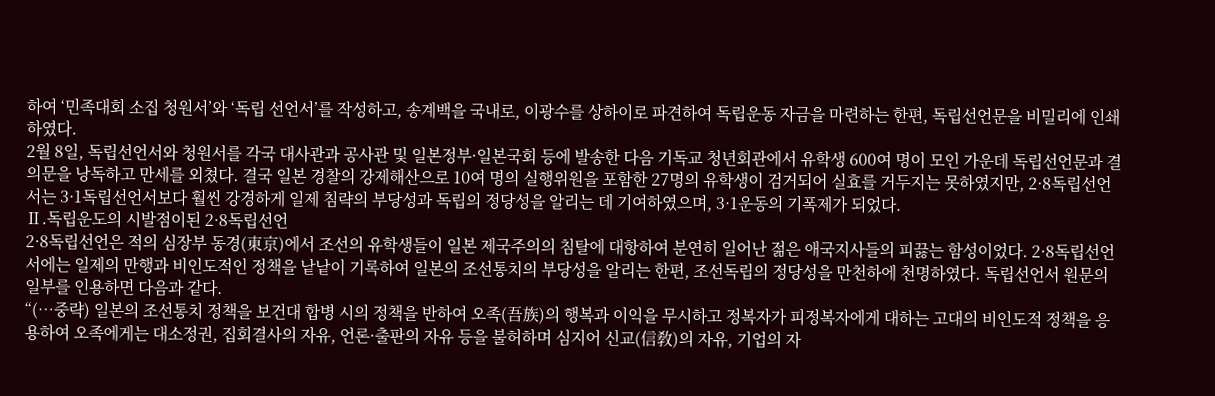하여 ‘민족대회 소집 청원서’와 ‘독립 선언서’를 작성하고, 송계백을 국내로, 이광수를 상하이로 파견하여 독립운동 자금을 마련하는 한편, 독립선언문을 비밀리에 인쇄하였다.
2월 8일, 독립선언서와 청원서를 각국 대사관과 공사관 및 일본정부·일본국회 등에 발송한 다음 기독교 청년회관에서 유학생 600여 명이 모인 가운데 독립선언문과 결의문을 낭독하고 만세를 외쳤다. 결국 일본 경찰의 강제해산으로 10여 명의 실행위원을 포함한 27명의 유학생이 검거되어 실효를 거두지는 못하였지만, 2·8독립선언서는 3·1독립선언서보다 훨씬 강경하게 일제 침략의 부당성과 독립의 정당성을 알리는 데 기여하였으며, 3·1운동의 기폭제가 되었다.
Ⅱ.독립운도의 시발점이된 2·8독립선언
2·8독립선언은 적의 심장부 동경(東京)에서 조선의 유학생들이 일본 제국주의의 침탈에 대항하여 분연히 일어난 젊은 애국지사들의 피끓는 함성이었다. 2·8독립선언서에는 일제의 만행과 비인도적인 정책을 낱낱이 기록하여 일본의 조선통치의 부당성을 알리는 한편, 조선독립의 정당성을 만천하에 천명하였다. 독립선언서 원문의 일부를 인용하면 다음과 같다.
“(…중략) 일본의 조선통치 정책을 보건대 합병 시의 정책을 반하여 오족(吾族)의 행복과 이익을 무시하고 정복자가 피정복자에게 대하는 고대의 비인도적 정책을 응용하여 오족에게는 대소정권, 집회결사의 자유, 언론·출판의 자유 등을 불허하며 심지어 신교(信敎)의 자유, 기업의 자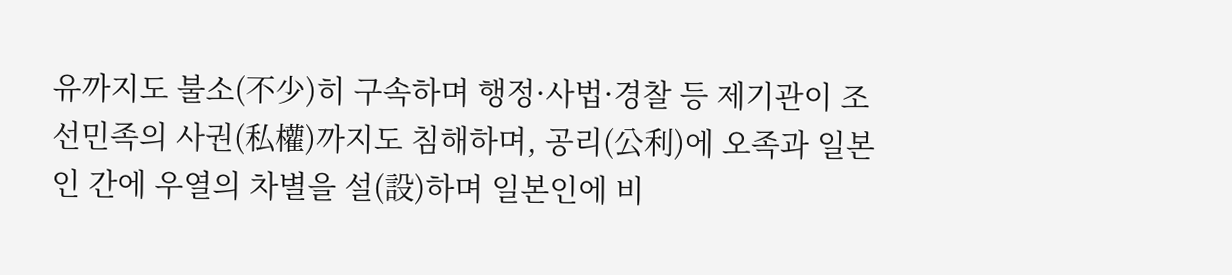유까지도 불소(不少)히 구속하며 행정·사법·경찰 등 제기관이 조선민족의 사권(私權)까지도 침해하며, 공리(公利)에 오족과 일본인 간에 우열의 차별을 설(設)하며 일본인에 비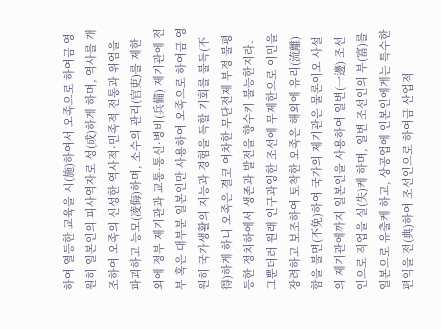하여 열등한 교육을 시(施)하여서 오족으로 하여금 영원히 일본인의 피사역자로 성(成)하게 하며, 역사를 개조하여 오족의 신성한 역사적·민족적 전통과 위엄을 파괴하고 능모(凌侮)하며, 소수의 관리(官吏)를 제한 외에 정부 제기관과 교통·통신·병비(兵備) 제기관에 전부 혹은 대부분 일본인만 사용하여 오족으로 하여금 영원히 국가생활의 지능과 경험을 득할 기회를 불득(不得)하게 하니 오족은 결코 여차한 무단전제 부정 불평등한 정치하에서 생존과 발전을 향수키 불능한지라. 그뿐더러 원래 인구과잉한 조선에 무제한으로 이민을 장려하고 보조하여 토착한 오족은 해외에 유리(流離)함을 불면(不免)하여 국가의 제기관은 물론이오 사설의 제기관에까지 일본인을 사용하여 일변(一邊) 조선인으로 직업을 실(失)케 하며, 일변 조선인의 부(富)를 일본으로 유출케 하고, 상공업에 인본인에게는 특수한 편익을 전(典)하여 조선인으로 하여금 산업적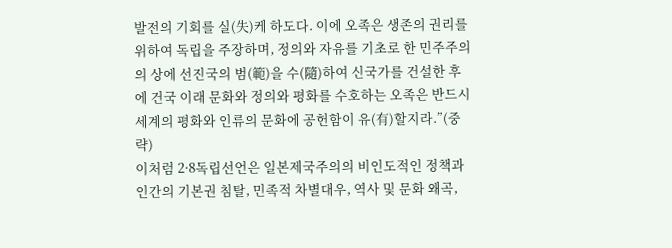발전의 기회를 실(失)케 하도다. 이에 오족은 생존의 권리를 위하여 독립을 주장하며, 정의와 자유를 기초로 한 민주주의의 상에 선진국의 범(範)을 수(隨)하여 신국가를 건설한 후에 건국 이래 문화와 정의와 평화를 수호하는 오족은 반드시 세계의 평화와 인류의 문화에 공헌함이 유(有)할지라.”(중략)
이처럼 2·8독립선언은 일본제국주의의 비인도적인 정책과 인간의 기본권 침탈, 민족적 차별대우, 역사 및 문화 왜곡,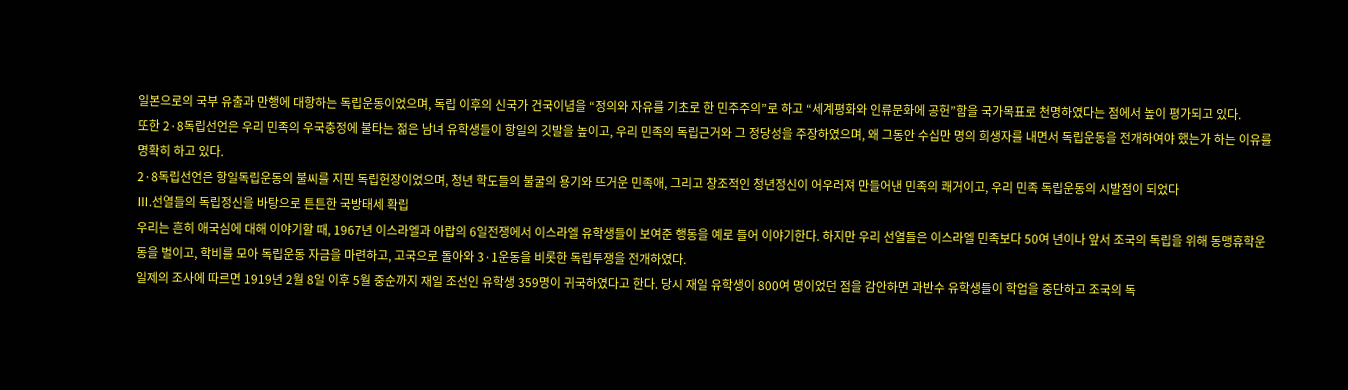일본으로의 국부 유출과 만행에 대항하는 독립운동이었으며, 독립 이후의 신국가 건국이념을 “정의와 자유를 기초로 한 민주주의”로 하고 “세계평화와 인류문화에 공헌”함을 국가목표로 천명하였다는 점에서 높이 평가되고 있다.
또한 2·8독립선언은 우리 민족의 우국충정에 불타는 젊은 남녀 유학생들이 항일의 깃발을 높이고, 우리 민족의 독립근거와 그 정당성을 주장하였으며, 왜 그동안 수십만 명의 희생자를 내면서 독립운동을 전개하여야 했는가 하는 이유를 명확히 하고 있다.
2·8독립선언은 항일독립운동의 불씨를 지핀 독립헌장이었으며, 청년 학도들의 불굴의 용기와 뜨거운 민족애, 그리고 창조적인 청년정신이 어우러져 만들어낸 민족의 쾌거이고, 우리 민족 독립운동의 시발점이 되었다
Ⅲ.선열들의 독립정신을 바탕으로 튼튼한 국방태세 확립
우리는 흔히 애국심에 대해 이야기할 때, 1967년 이스라엘과 아랍의 6일전쟁에서 이스라엘 유학생들이 보여준 행동을 예로 들어 이야기한다. 하지만 우리 선열들은 이스라엘 민족보다 50여 년이나 앞서 조국의 독립을 위해 동맹휴학운동을 벌이고, 학비를 모아 독립운동 자금을 마련하고, 고국으로 돌아와 3·1운동을 비롯한 독립투쟁을 전개하였다.
일제의 조사에 따르면 1919년 2월 8일 이후 5월 중순까지 재일 조선인 유학생 359명이 귀국하였다고 한다. 당시 재일 유학생이 800여 명이었던 점을 감안하면 과반수 유학생들이 학업을 중단하고 조국의 독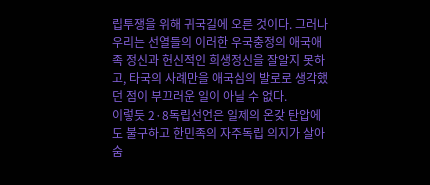립투쟁을 위해 귀국길에 오른 것이다. 그러나 우리는 선열들의 이러한 우국충정의 애국애족 정신과 헌신적인 희생정신을 잘알지 못하고, 타국의 사례만을 애국심의 발로로 생각했던 점이 부끄러운 일이 아닐 수 없다.
이렇듯 2·8독립선언은 일제의 온갖 탄압에도 불구하고 한민족의 자주독립 의지가 살아 숨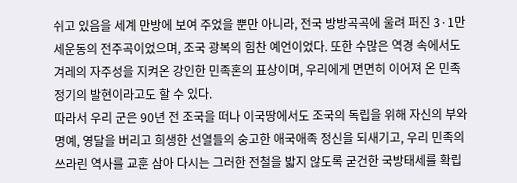쉬고 있음을 세계 만방에 보여 주었을 뿐만 아니라, 전국 방방곡곡에 울려 퍼진 3·1만세운동의 전주곡이었으며, 조국 광복의 힘찬 예언이었다. 또한 수많은 역경 속에서도 겨레의 자주성을 지켜온 강인한 민족혼의 표상이며, 우리에게 면면히 이어져 온 민족정기의 발현이라고도 할 수 있다.
따라서 우리 군은 90년 전 조국을 떠나 이국땅에서도 조국의 독립을 위해 자신의 부와 명예, 영달을 버리고 희생한 선열들의 숭고한 애국애족 정신을 되새기고, 우리 민족의 쓰라린 역사를 교훈 삼아 다시는 그러한 전철을 밟지 않도록 굳건한 국방태세를 확립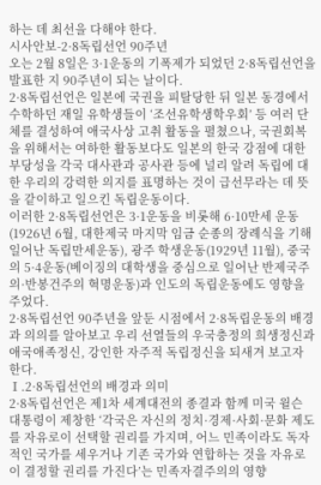하는 데 최선을 다해야 한다.
시사안보-2·8독립선언 90주년
오는 2월 8일은 3·1운동의 기폭제가 되었던 2·8독립선언을 발표한 지 90주년이 되는 날이다.
2·8독립선언은 일본에 국권을 피탈당한 뒤 일본 동경에서 수학하던 재일 유학생들이 ‘조선유학생학우회’ 등 여러 단체를 결성하여 애국사상 고취 활동을 펼쳤으나, 국권회복을 위해서는 여하한 활동보다도 일본의 한국 강점에 대한 부당성을 각국 대사관과 공사관 등에 널리 알려 독립에 대한 우리의 강력한 의지를 표명하는 것이 급선무라는 데 뜻을 같이하고 일으킨 독립운동이다.
이러한 2·8독립선언은 3·1운동을 비롯해 6·10만세 운동(1926년 6월, 대한제국 마지막 임금 순종의 장례식을 기해 일어난 독립만세운동), 광주 학생운동(1929년 11월), 중국의 5·4운동(베이징의 대학생을 중심으로 일어난 반제국주의·반봉건주의 혁명운동)과 인도의 독립운동에도 영향을 주었다.
2·8독립선언 90주년을 앞둔 시점에서 2·8독립운동의 배경과 의의를 알아보고 우리 선열들의 우국충정의 희생정신과 애국애족정신, 강인한 자주적 독립정신을 되새겨 보고자 한다.
Ⅰ.2·8독립선언의 배경과 의미
2·8독립선언은 제1차 세계대전의 종결과 함께 미국 윌슨 대통령이 제창한 ‘각국은 자신의 정치·경제·사회·문화 제도를 자유로이 선택할 권리를 가지며, 어느 민족이라도 독자적인 국가를 세우거나 기존 국가와 연합하는 것을 자유로이 결정할 권리를 가진다’는 민족자결주의의 영향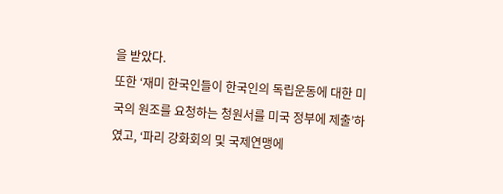을 받았다.
또한 ‘재미 한국인들이 한국인의 독립운동에 대한 미국의 원조를 요청하는 청원서를 미국 정부에 제출’하였고, ‘파리 강화회의 및 국제연맹에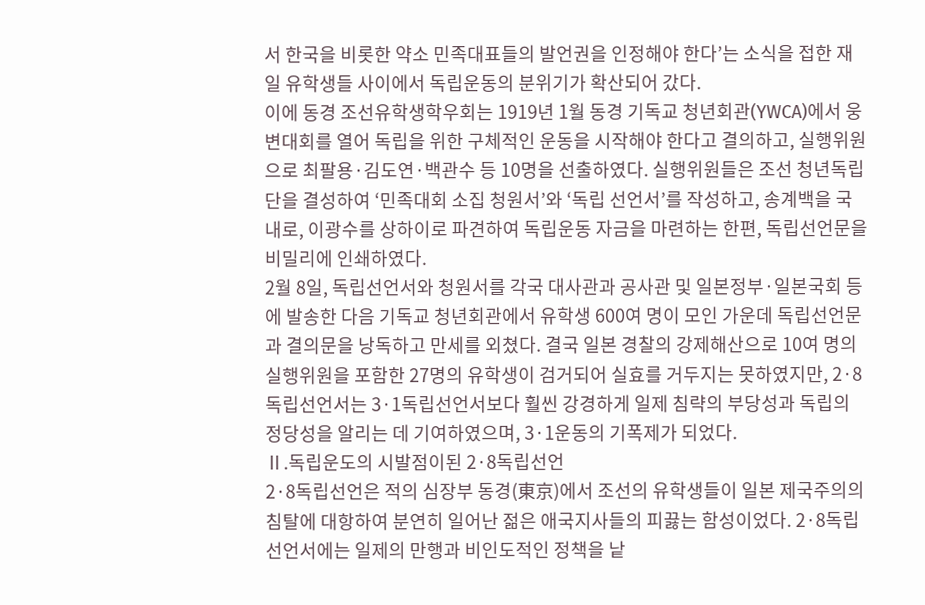서 한국을 비롯한 약소 민족대표들의 발언권을 인정해야 한다’는 소식을 접한 재일 유학생들 사이에서 독립운동의 분위기가 확산되어 갔다.
이에 동경 조선유학생학우회는 1919년 1월 동경 기독교 청년회관(YWCA)에서 웅변대회를 열어 독립을 위한 구체적인 운동을 시작해야 한다고 결의하고, 실행위원으로 최팔용·김도연·백관수 등 10명을 선출하였다. 실행위원들은 조선 청년독립단을 결성하여 ‘민족대회 소집 청원서’와 ‘독립 선언서’를 작성하고, 송계백을 국내로, 이광수를 상하이로 파견하여 독립운동 자금을 마련하는 한편, 독립선언문을 비밀리에 인쇄하였다.
2월 8일, 독립선언서와 청원서를 각국 대사관과 공사관 및 일본정부·일본국회 등에 발송한 다음 기독교 청년회관에서 유학생 600여 명이 모인 가운데 독립선언문과 결의문을 낭독하고 만세를 외쳤다. 결국 일본 경찰의 강제해산으로 10여 명의 실행위원을 포함한 27명의 유학생이 검거되어 실효를 거두지는 못하였지만, 2·8독립선언서는 3·1독립선언서보다 훨씬 강경하게 일제 침략의 부당성과 독립의 정당성을 알리는 데 기여하였으며, 3·1운동의 기폭제가 되었다.
Ⅱ.독립운도의 시발점이된 2·8독립선언
2·8독립선언은 적의 심장부 동경(東京)에서 조선의 유학생들이 일본 제국주의의 침탈에 대항하여 분연히 일어난 젊은 애국지사들의 피끓는 함성이었다. 2·8독립선언서에는 일제의 만행과 비인도적인 정책을 낱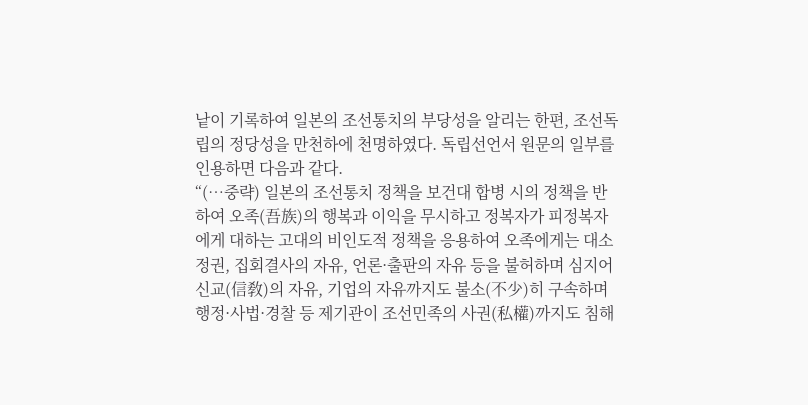낱이 기록하여 일본의 조선통치의 부당성을 알리는 한편, 조선독립의 정당성을 만천하에 천명하였다. 독립선언서 원문의 일부를 인용하면 다음과 같다.
“(…중략) 일본의 조선통치 정책을 보건대 합병 시의 정책을 반하여 오족(吾族)의 행복과 이익을 무시하고 정복자가 피정복자에게 대하는 고대의 비인도적 정책을 응용하여 오족에게는 대소정권, 집회결사의 자유, 언론·출판의 자유 등을 불허하며 심지어 신교(信敎)의 자유, 기업의 자유까지도 불소(不少)히 구속하며 행정·사법·경찰 등 제기관이 조선민족의 사권(私權)까지도 침해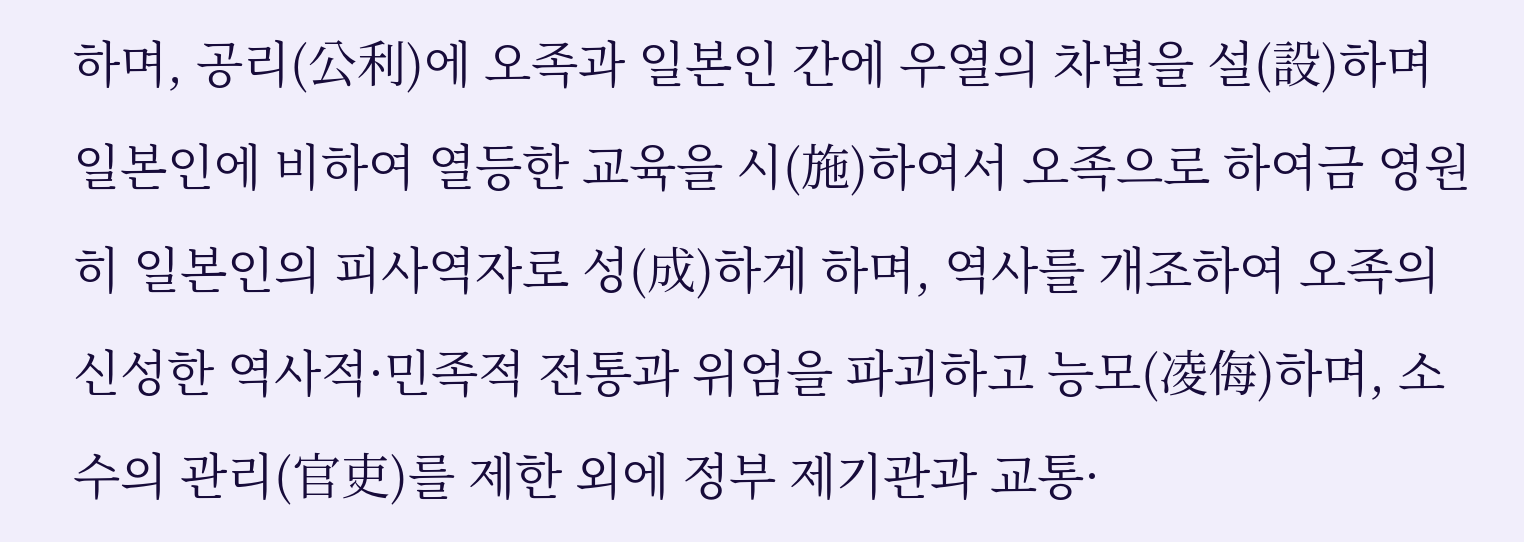하며, 공리(公利)에 오족과 일본인 간에 우열의 차별을 설(設)하며 일본인에 비하여 열등한 교육을 시(施)하여서 오족으로 하여금 영원히 일본인의 피사역자로 성(成)하게 하며, 역사를 개조하여 오족의 신성한 역사적·민족적 전통과 위엄을 파괴하고 능모(凌侮)하며, 소수의 관리(官吏)를 제한 외에 정부 제기관과 교통·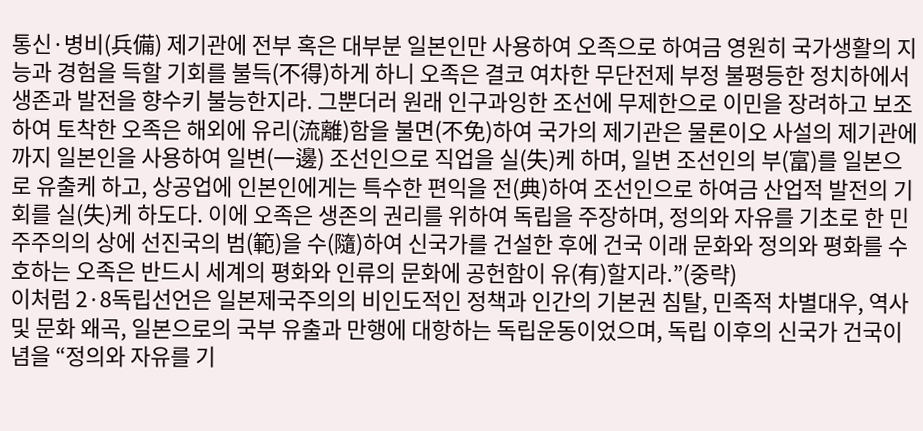통신·병비(兵備) 제기관에 전부 혹은 대부분 일본인만 사용하여 오족으로 하여금 영원히 국가생활의 지능과 경험을 득할 기회를 불득(不得)하게 하니 오족은 결코 여차한 무단전제 부정 불평등한 정치하에서 생존과 발전을 향수키 불능한지라. 그뿐더러 원래 인구과잉한 조선에 무제한으로 이민을 장려하고 보조하여 토착한 오족은 해외에 유리(流離)함을 불면(不免)하여 국가의 제기관은 물론이오 사설의 제기관에까지 일본인을 사용하여 일변(一邊) 조선인으로 직업을 실(失)케 하며, 일변 조선인의 부(富)를 일본으로 유출케 하고, 상공업에 인본인에게는 특수한 편익을 전(典)하여 조선인으로 하여금 산업적 발전의 기회를 실(失)케 하도다. 이에 오족은 생존의 권리를 위하여 독립을 주장하며, 정의와 자유를 기초로 한 민주주의의 상에 선진국의 범(範)을 수(隨)하여 신국가를 건설한 후에 건국 이래 문화와 정의와 평화를 수호하는 오족은 반드시 세계의 평화와 인류의 문화에 공헌함이 유(有)할지라.”(중략)
이처럼 2·8독립선언은 일본제국주의의 비인도적인 정책과 인간의 기본권 침탈, 민족적 차별대우, 역사 및 문화 왜곡, 일본으로의 국부 유출과 만행에 대항하는 독립운동이었으며, 독립 이후의 신국가 건국이념을 “정의와 자유를 기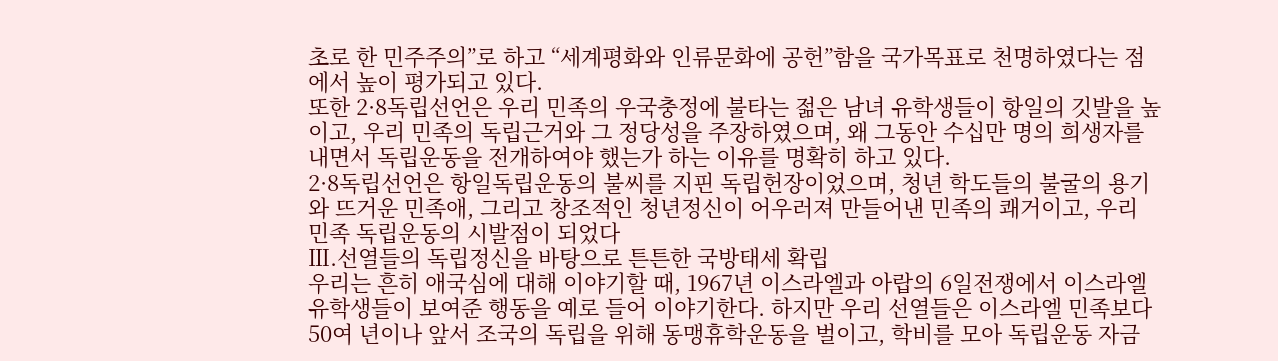초로 한 민주주의”로 하고 “세계평화와 인류문화에 공헌”함을 국가목표로 천명하였다는 점에서 높이 평가되고 있다.
또한 2·8독립선언은 우리 민족의 우국충정에 불타는 젊은 남녀 유학생들이 항일의 깃발을 높이고, 우리 민족의 독립근거와 그 정당성을 주장하였으며, 왜 그동안 수십만 명의 희생자를 내면서 독립운동을 전개하여야 했는가 하는 이유를 명확히 하고 있다.
2·8독립선언은 항일독립운동의 불씨를 지핀 독립헌장이었으며, 청년 학도들의 불굴의 용기와 뜨거운 민족애, 그리고 창조적인 청년정신이 어우러져 만들어낸 민족의 쾌거이고, 우리 민족 독립운동의 시발점이 되었다
Ⅲ.선열들의 독립정신을 바탕으로 튼튼한 국방태세 확립
우리는 흔히 애국심에 대해 이야기할 때, 1967년 이스라엘과 아랍의 6일전쟁에서 이스라엘 유학생들이 보여준 행동을 예로 들어 이야기한다. 하지만 우리 선열들은 이스라엘 민족보다 50여 년이나 앞서 조국의 독립을 위해 동맹휴학운동을 벌이고, 학비를 모아 독립운동 자금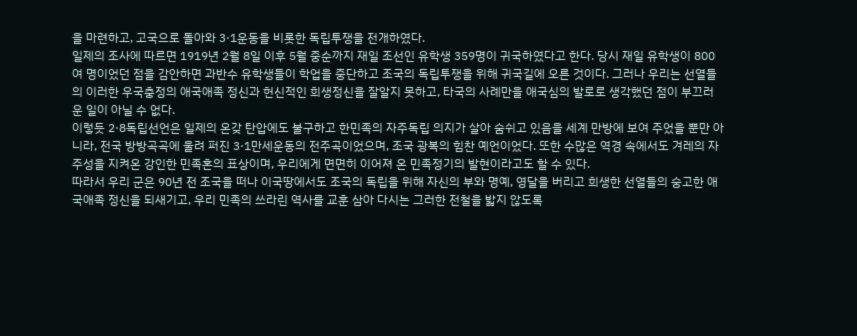을 마련하고, 고국으로 돌아와 3·1운동을 비롯한 독립투쟁을 전개하였다.
일제의 조사에 따르면 1919년 2월 8일 이후 5월 중순까지 재일 조선인 유학생 359명이 귀국하였다고 한다. 당시 재일 유학생이 800여 명이었던 점을 감안하면 과반수 유학생들이 학업을 중단하고 조국의 독립투쟁을 위해 귀국길에 오른 것이다. 그러나 우리는 선열들의 이러한 우국충정의 애국애족 정신과 헌신적인 희생정신을 잘알지 못하고, 타국의 사례만을 애국심의 발로로 생각했던 점이 부끄러운 일이 아닐 수 없다.
이렇듯 2·8독립선언은 일제의 온갖 탄압에도 불구하고 한민족의 자주독립 의지가 살아 숨쉬고 있음을 세계 만방에 보여 주었을 뿐만 아니라, 전국 방방곡곡에 울려 퍼진 3·1만세운동의 전주곡이었으며, 조국 광복의 힘찬 예언이었다. 또한 수많은 역경 속에서도 겨레의 자주성을 지켜온 강인한 민족혼의 표상이며, 우리에게 면면히 이어져 온 민족정기의 발현이라고도 할 수 있다.
따라서 우리 군은 90년 전 조국을 떠나 이국땅에서도 조국의 독립을 위해 자신의 부와 명예, 영달을 버리고 희생한 선열들의 숭고한 애국애족 정신을 되새기고, 우리 민족의 쓰라린 역사를 교훈 삼아 다시는 그러한 전철을 밟지 않도록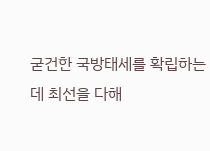굳건한 국방태세를 확립하는 데 최선을 다해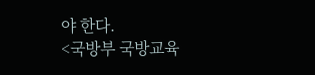야 한다.
<국방부 국방교육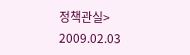정책관실>
2009.02.03